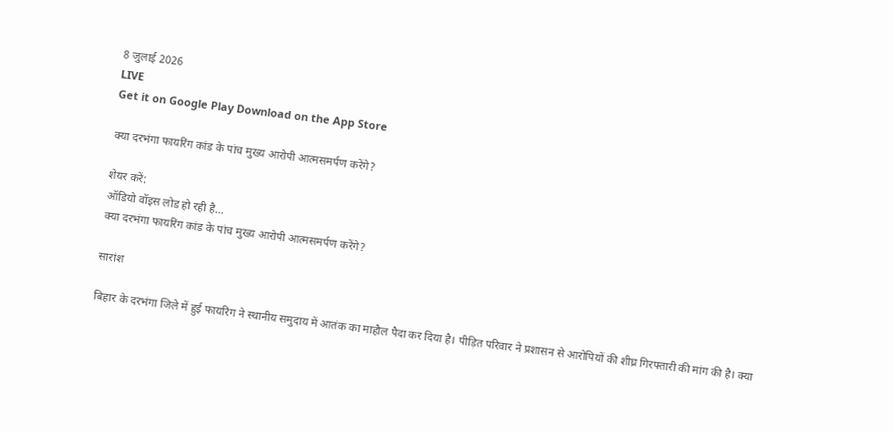8 जुलाई 2026
LIVE
Get it on Google Play Download on the App Store

क्या दरभंगा फायरिंग कांड के पांच मुख्य आरोपी आत्मसमर्पण करेंगे?

शेयर करें:
ऑडियो वॉइस लोड हो रही है…
क्या दरभंगा फायरिंग कांड के पांच मुख्य आरोपी आत्मसमर्पण करेंगे?

सारांश

बिहार के दरभंगा जिले में हुई फायरिंग ने स्थानीय समुदाय में आतंक का माहौल पैदा कर दिया है। पीड़ित परिवार ने प्रशासन से आरोपियों की शीघ्र गिरफ्तारी की मांग की है। क्या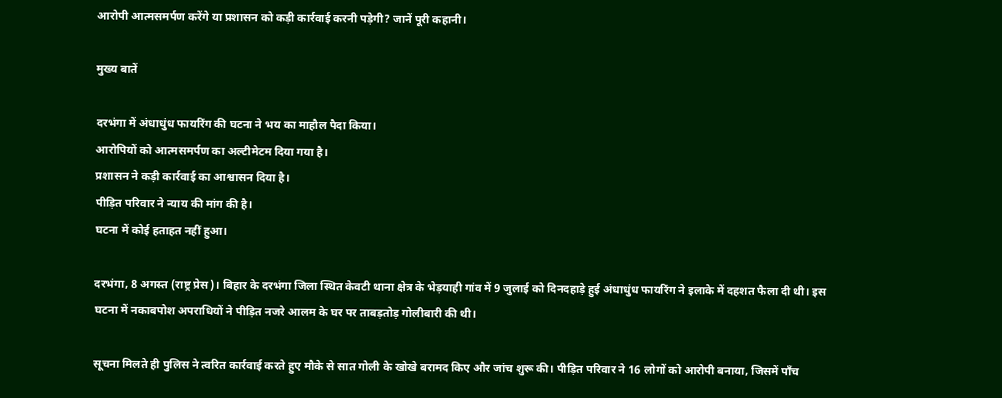आरोपी आत्मसमर्पण करेंगे या प्रशासन को कड़ी कार्रवाई करनी पड़ेगी? जानें पूरी कहानी।

मुख्य बातें

दरभंगा में अंधाधुंध फायरिंग की घटना ने भय का माहौल पैदा किया।
आरोपियों को आत्मसमर्पण का अल्टीमेटम दिया गया है।
प्रशासन ने कड़ी कार्रवाई का आश्वासन दिया है।
पीड़ित परिवार ने न्याय की मांग की है।
घटना में कोई हताहत नहीं हुआ।

दरभंगा, 8 अगस्त (राष्ट्र प्रेस)। बिहार के दरभंगा जिला स्थित केवटी थाना क्षेत्र के भेड़याही गांव में 9 जुलाई को दिनदहाड़े हुई अंधाधुंध फायरिंग ने इलाके में दहशत फैला दी थी। इस घटना में नकाबपोश अपराधियों ने पीड़ित नजरे आलम के घर पर ताबड़तोड़ गोलीबारी की थी।

सूचना मिलते ही पुलिस ने त्वरित कार्रवाई करते हुए मौके से सात गोली के खोखे बरामद किए और जांच शुरू की। पीड़ित परिवार ने 16 लोगों को आरोपी बनाया, जिसमें पाँच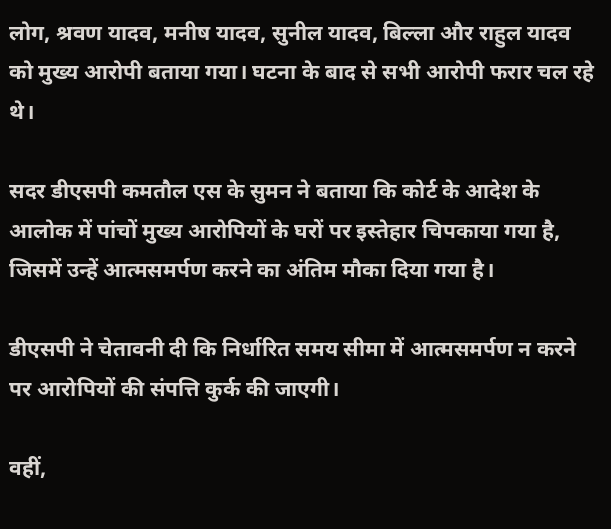लोग, श्रवण यादव, मनीष यादव, सुनील यादव, बिल्ला और राहुल यादव को मुख्य आरोपी बताया गया। घटना के बाद से सभी आरोपी फरार चल रहे थे।

सदर डीएसपी कमतौल एस के सुमन ने बताया कि कोर्ट के आदेश के आलोक में पांचों मुख्य आरोपियों के घरों पर इस्तेहार चिपकाया गया है, जिसमें उन्हें आत्मसमर्पण करने का अंतिम मौका दिया गया है।

डीएसपी ने चेतावनी दी कि निर्धारित समय सीमा में आत्मसमर्पण न करने पर आरोपियों की संपत्ति कुर्क की जाएगी।

वहीं,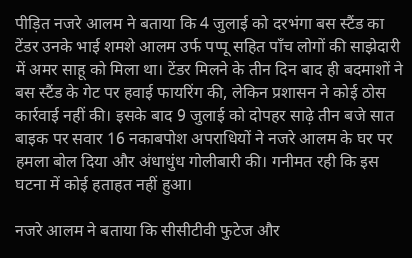पीड़ित नजरे आलम ने बताया कि 4 जुलाई को दरभंगा बस स्टैंड का टेंडर उनके भाई शमशे आलम उर्फ पप्पू सहित पाँच लोगों की साझेदारी में अमर साहू को मिला था। टेंडर मिलने के तीन दिन बाद ही बदमाशों ने बस स्टैंड के गेट पर हवाई फायरिंग की, लेकिन प्रशासन ने कोई ठोस कार्रवाई नहीं की। इसके बाद 9 जुलाई को दोपहर साढ़े तीन बजे सात बाइक पर सवार 16 नकाबपोश अपराधियों ने नजरे आलम के घर पर हमला बोल दिया और अंधाधुंध गोलीबारी की। गनीमत रही कि इस घटना में कोई हताहत नहीं हुआ।

नजरे आलम ने बताया कि सीसीटीवी फुटेज और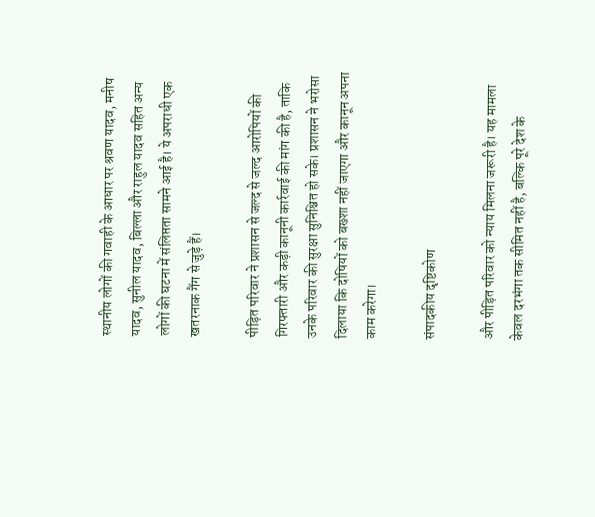स्थानीय लोगों की गवाही के आधार पर श्रवण यादव, मनीष यादव, सुनील यादव, बिल्ला और राहुल यादव सहित अन्य लोगों की घटना में संलिप्तता सामने आई है। ये अपराधी एक खतरनाक गैंग से जुड़े हैं।

पीड़ित परिवार ने प्रशासन से जल्द से जल्द आरोपियों की गिरफ्तारी और कड़ी कानूनी कार्रवाई की मांग की है, ताकि उनके परिवार की सुरक्षा सुनिश्चित हो सके। प्रशासन ने भरोसा दिलाया कि दोषियों को बख्शा नहीं जाएगा और कानून अपना काम करेगा।

संपादकीय दृष्टिकोण

और पीड़ित परिवार को न्याय मिलना जरूरी है। यह मामला केवल दरभंगा तक सीमित नहीं है, बल्कि पूरे देश के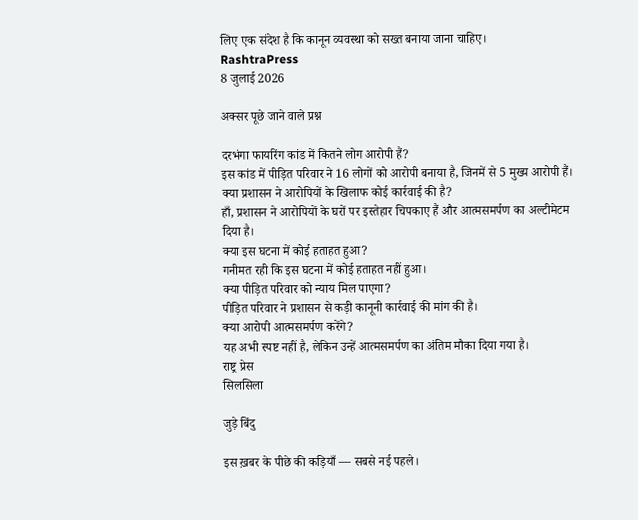लिए एक संदेश है कि कानून व्यवस्था को सख्त बनाया जाना चाहिए।
RashtraPress
8 जुलाई 2026

अक्सर पूछे जाने वाले प्रश्न

दरभंगा फायरिंग कांड में कितने लोग आरोपी हैं?
इस कांड में पीड़ित परिवार ने 16 लोगों को आरोपी बनाया है, जिनमें से 5 मुख्य आरोपी हैं।
क्या प्रशासन ने आरोपियों के खिलाफ कोई कार्रवाई की है?
हाँ, प्रशासन ने आरोपियों के घरों पर इस्तेहार चिपकाए हैं और आत्मसमर्पण का अल्टीमेटम दिया है।
क्या इस घटना में कोई हताहत हुआ?
गनीमत रही कि इस घटना में कोई हताहत नहीं हुआ।
क्या पीड़ित परिवार को न्याय मिल पाएगा?
पीड़ित परिवार ने प्रशासन से कड़ी कानूनी कार्रवाई की मांग की है।
क्या आरोपी आत्मसमर्पण करेंगे?
यह अभी स्पष्ट नहीं है, लेकिन उन्हें आत्मसमर्पण का अंतिम मौका दिया गया है।
राष्ट्र प्रेस
सिलसिला

जुड़े बिंदु

इस ख़बर के पीछे की कड़ियाँ — सबसे नई पहले।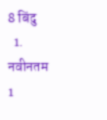8 बिंदु
  1. नवीनतम 1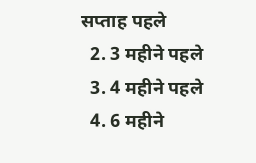सप्ताह पहले
  2. 3 महीने पहले
  3. 4 महीने पहले
  4. 6 महीने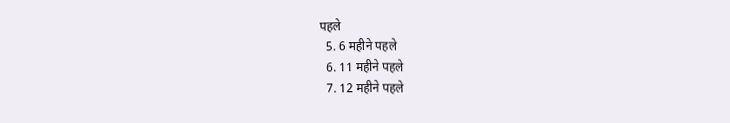पहले
  5. 6 महीने पहले
  6. 11 महीने पहले
  7. 12 महीने पहले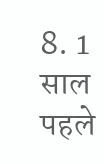8. 1 साल पहले